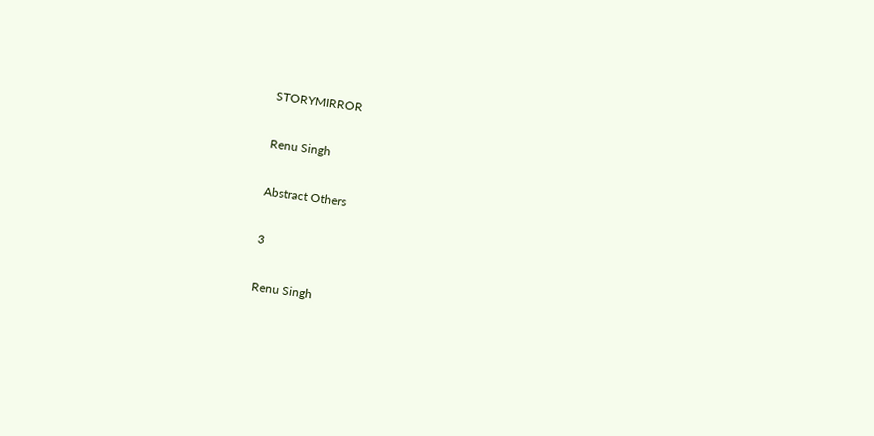STORYMIRROR

Renu Singh

Abstract Others

3

Renu Singh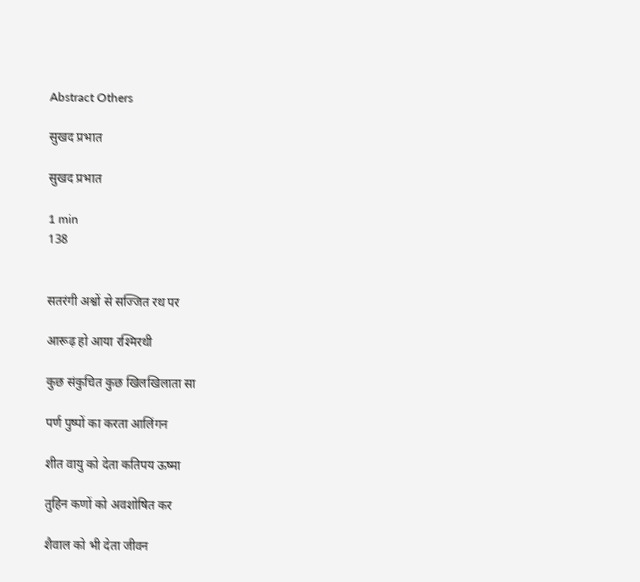Abstract Others

सुखद प्रभात

सुखद प्रभात

1 min
138


सतरंगी अश्वों से सज्जित रथ पर

आरूढ़ हो आया रश्मिरथी

कुछ संकुचित कुछ खिलखिलाता सा

पर्ण पुष्पों का करता आलिंगन

शीत वायु को देता कतिपय ऊष्मा

तुहिन कणों को अवशोषित कर

शैवाल को भी देता जीवन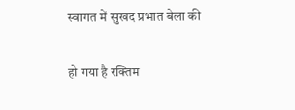स्वागत में सुखद प्रभात बेला की

हो गया है रक्तिम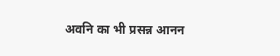अवनि का भी प्रसन्न आनन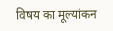विषय का मूल्यांकन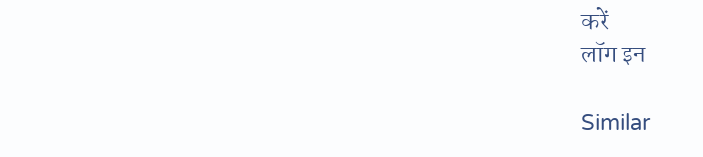करें
लॉग इन

Similar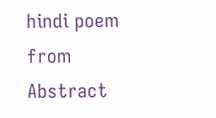hindi poem from Abstract